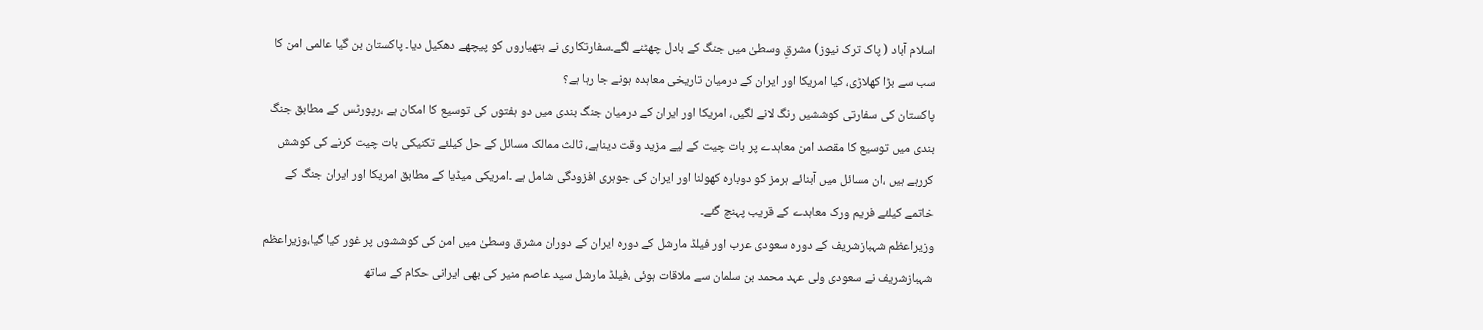اسلام آباد ( پاک ترک نیوز) مشرقِ وسطیٰ میں جنگ کے بادل چھٹنے لگے۔سفارتکاری نے ہتھیاروں کو پیچھے دھکیل دیا۔ پاکستان بن گیا عالمی امن کا سب سے بڑا کھلاڑی، کیا امریکا اور ایران کے درمیان تاریخی معاہدہ ہونے جا رہا ہے؟
پاکستان کی سفارتی کوششیں رنگ لانے لگیں، امریکا اور ایران کے درمیان جنگ بندی میں دو ہفتوں کی توسیع کا امکان ہے ،رپورٹس کے مطابق جنگ بندی میں توسیع کا مقصد امن معاہدے پر بات چیت کے لیے مزید وقت دیناہے، ثالث ممالک مسائل کے حل کیلئے تکنیکی بات چیت کرنے کی کوشش کررہے ہیں ،ان مسائل میں آبنائے ہرمز کو دوبارہ کھولنا اور ایران کی جوہری افزودگی شامل ہے ۔امریکی میڈیا کے مطابق امریکا اور ایران جنگ کے خاتمے کیلئے فریم ورک معاہدے کے قریب پہنچ گئے۔
وزیراعظم شہبازشریف کے دورہ سعودی عرب اور فیلڈ مارشل کے دورہ ایران کے دوران مشرق وسطیٰ میں امن کی کوششوں پر غور کیا گیا،وزیراعظم شہبازشریف نے سعودی ولی عہد محمد بن سلمان سے ملاقات ہوئی ،فیلڈ مارشل سید عاصم منیر کی بھی ایرانی حکام کے ساتھ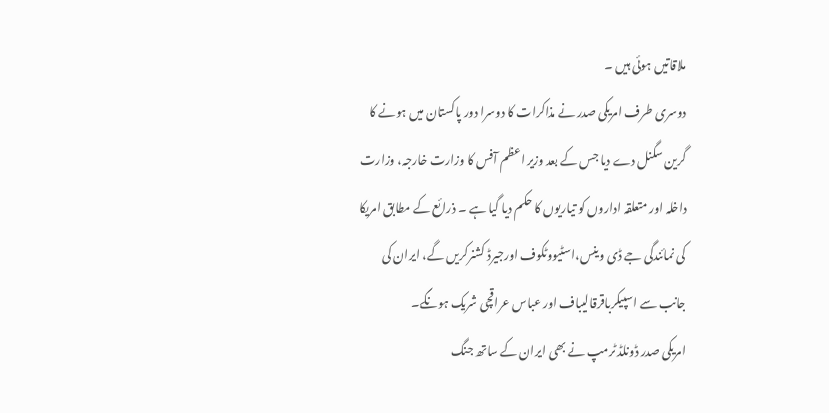ملاقاتیں ہوئی ہیں ۔
دوسری طرف امریکی صدر نے مذاکرات کا دوسرا دور پاکستان میں ہونے کا گرین سگنل دے دیا جس کے بعد وزیر اعظم آفس کا وزارت خارجہ، وزارت داخلہ اور متعلقہ اداروں کو تیاریوں کا حکم دیا گیا ہے ۔ ذرائع کے مطابق امریکا کی نمائندگی جے ڈی وینس،اسٹیووٹکوف اورجیرڈ کشنرکریں گے، ایران کی جانب سے اسپیکرباقرقالیباف اور عباس عراقچی شریک ہونگے۔
امریکی صدر ڈونلڈ ٹرمپ نے بھی ایران کے ساتھ جنگ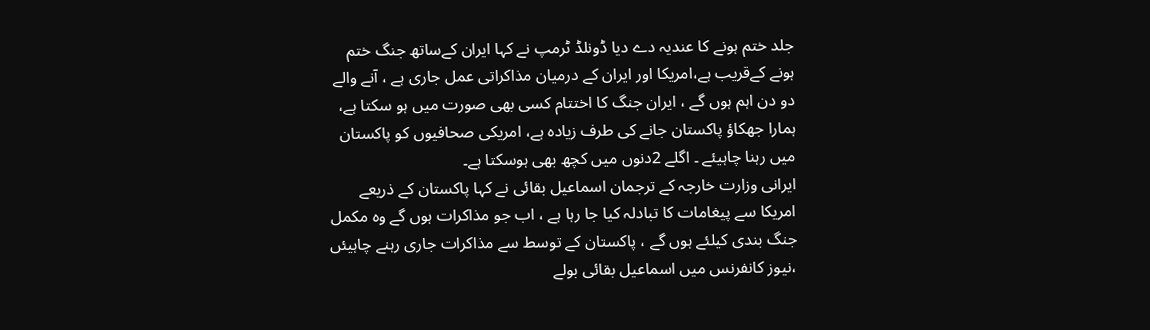جلد ختم ہونے کا عندیہ دے دیا ڈونلڈ ٹرمپ نے کہا ایران کےساتھ جنگ ختم ہونے کےقریب ہے،امریکا اور ایران کے درمیان مذاکراتی عمل جاری ہے ، آنے والے دو دن اہم ہوں گے ، ایران جنگ کا اختتام کسی بھی صورت میں ہو سکتا ہے، ہمارا جھکاؤ پاکستان جانے کی طرف زیادہ ہے، امریکی صحافیوں کو پاکستان میں رہنا چاہیئے ۔ اگلے 2دنوں میں کچھ بھی ہوسکتا ہے۔
ایرانی وزارت خارجہ کے ترجمان اسماعیل بقائی نے کہا پاکستان کے ذریعے امریکا سے پیغامات کا تبادلہ کیا جا رہا ہے ، اب جو مذاکرات ہوں گے وہ مکمل جنگ بندی کیلئے ہوں گے ، پاکستان کے توسط سے مذاکرات جاری رہنے چاہیئں ،نیوز کانفرنس میں اسماعیل بقائی بولے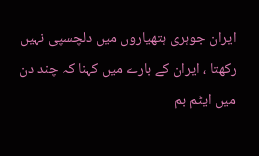ایران جوہری ہتھیاروں میں دلچسپی نہیں رکھتا ، ایران کے بارے میں کہنا کہ چند دن میں ایٹم بم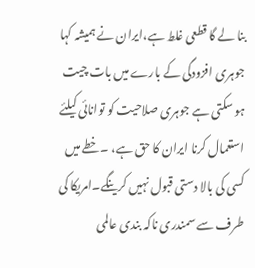بنا لے گا قطعی غلط ہے،ایران نے ہمیشہ کہا جوہری افزودگی کے بارے میں بات چیت ہو سکتی ہے جوہری صلاحیت کو توانائی کیلئے استعمال کرنا ایران کا حق ہے، ۔خطے میں کسی کی بالا دستی قبول نہیں کرینگے۔امریکا کی طرف سے سمندری ناکہ بندی عالمی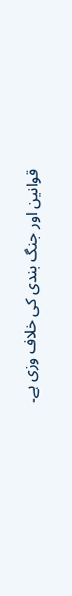قوانین اور جنگ بندی کی خلاف وزی ہے۔